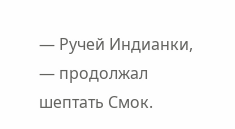— Ручей Индианки, — продолжал шептать Смок.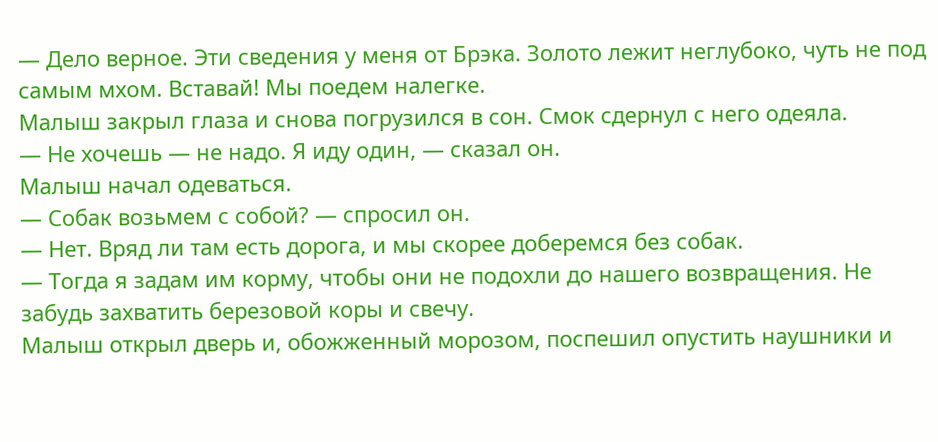— Дело верное. Эти сведения у меня от Брэка. Золото лежит неглубоко, чуть не под самым мхом. Вставай! Мы поедем налегке.
Малыш закрыл глаза и снова погрузился в сон. Смок сдернул с него одеяла.
— Не хочешь — не надо. Я иду один, — сказал он.
Малыш начал одеваться.
— Собак возьмем с собой? — спросил он.
— Нет. Вряд ли там есть дорога, и мы скорее доберемся без собак.
— Тогда я задам им корму, чтобы они не подохли до нашего возвращения. Не забудь захватить березовой коры и свечу.
Малыш открыл дверь и, обожженный морозом, поспешил опустить наушники и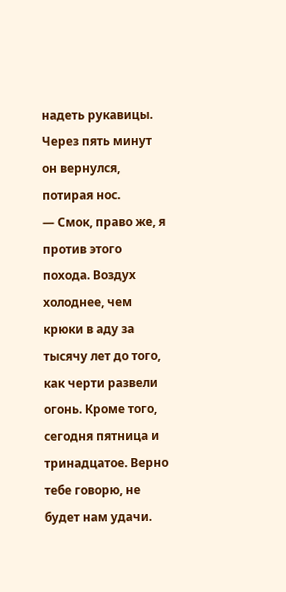надеть рукавицы.
Через пять минут он вернулся, потирая нос.
— Смок, право же, я против этого похода. Воздух холоднее, чем крюки в аду за тысячу лет до того, как черти развели огонь. Кроме того, сегодня пятница и тринадцатое. Верно тебе говорю, не будет нам удачи.